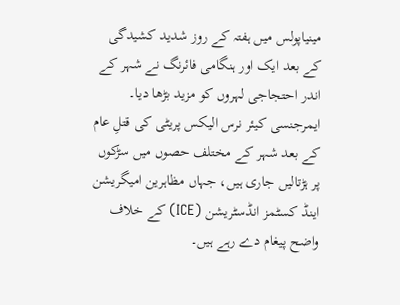مینیاپولس میں ہفتہ کے روز شدید کشیدگی کے بعد ایک اور ہنگامی فائرنگ نے شہر کے اندر احتجاجی لہروں کو مزید بڑھا دیا۔ ایمرجنسی کیئر نرس الیکس پریٹی کی قتلِ عام کے بعد شہر کے مختلف حصوں میں سڑکوں پر ہڑتالیں جاری ہیں، جہاں مظاہرین امیگریشن اینڈ کسٹمز انڈسٹریشن (ICE) کے خلاف واضح پیغام دے رہے ہیں۔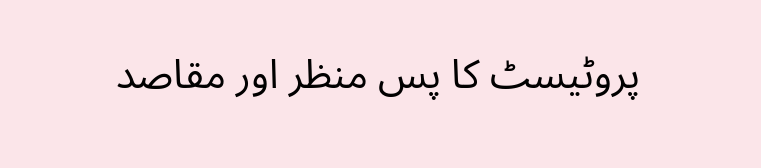پروٹیسٹ کا پس منظر اور مقاصد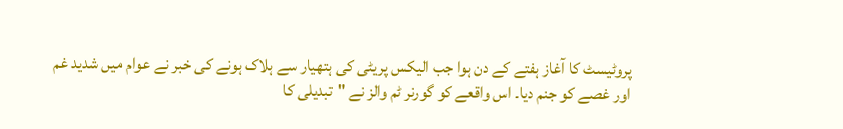پروٹیسٹ کا آغاز ہفتے کے دن ہوا جب الیکس پریٹی کی ہتھیار سے ہلاک ہونے کی خبر نے عوام میں شدید غم اور غصے کو جنم دیا۔ اس واقعے کو گورنر ٹم والز نے "تبدیلی کا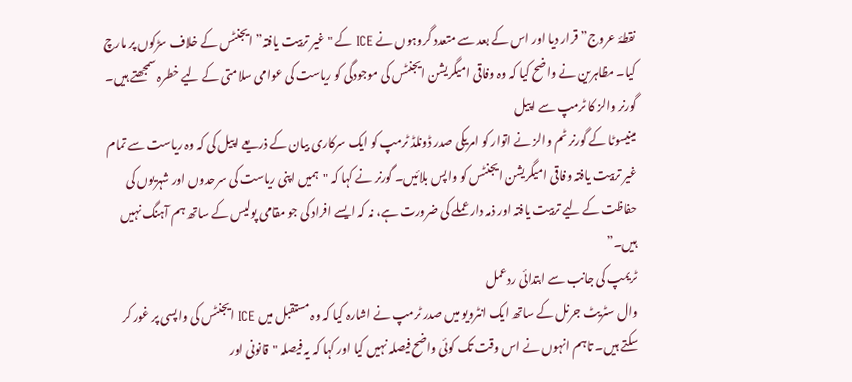نقطۂ عروج” قرار دیا اور اس کے بعد سے متعدد گروہوں نے ICE کے "غیر تربیت یافتہ” ایجنٹس کے خلاف سڑکوں پر مارچ کیا۔ مظاہرین نے واضح کیا کہ وہ وفاقی امیگریشن ایجنٹس کی موجودگی کو ریاست کی عوامی سلامتی کے لیے خطرہ سمجھتے ہیں۔
گورنر والز کا ٹرمپ سے اپیل
مینیسوٹا کے گورنر ٹم والز نے اتوار کو امریکی صدر ڈونلڈ ٹرمپ کو ایک سرکاری بیان کے ذریعے اپیل کی کہ وہ ریاست سے تمام غیر تربیت یافتہ وفاقی امیگریشن ایجنٹس کو واپس بلائیں۔ گورنر نے کہا کہ "ہمیں اپنی ریاست کی سرحدوں اور شہریوں کی حفاظت کے لیے تربیت یافتہ اور ذمہ دار عملے کی ضرورت ہے، نہ کہ ایسے افراد کی جو مقامی پولیس کے ساتھ ہم آہنگ نہیں ہیں۔”
ٹریمپ کی جانب سے ابتدائی ردعمل
وال سٹریٹ جرنل کے ساتھ ایک انٹرویو میں صدر ٹرمپ نے اشارہ کیا کہ وہ مستقبل میں ICE ایجنٹس کی واپسی پر غور کر سکتے ہیں۔ تاہم انہوں نے اس وقت تک کوئی واضح فیصلہ نہیں کیا اور کہا کہ یہ فیصلہ "قانونی اور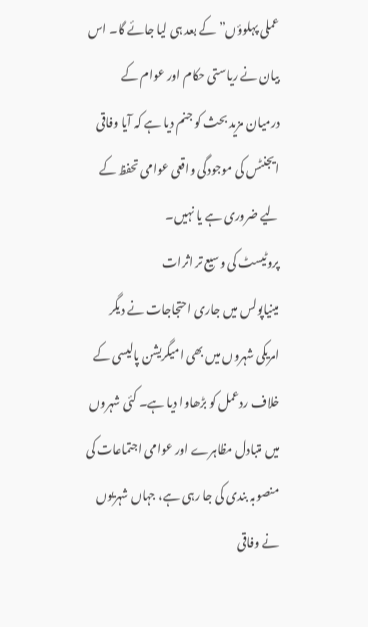عملی پہلوؤں” کے بعد ہی لیا جائے گا۔ اس بیان نے ریاستی حکام اور عوام کے درمیان مزید بحث کو جنم دیا ہے کہ آیا وفاقی ایجنٹس کی موجودگی واقعی عوامی تحفظ کے لیے ضروری ہے یا نہیں۔
پروٹیسٹ کی وسیع تر اثرات
مینیاپولس میں جاری احتجاجات نے دیگر امریکی شہروں میں بھی امیگریشن پالیسی کے خلاف ردعمل کو بڑھاوا دیا ہے۔ کئی شہروں میں متبادل مظاہرے اور عوامی اجتماعات کی منصوبہ بندی کی جا رہی ہے، جہاں شہریوں نے وفاقی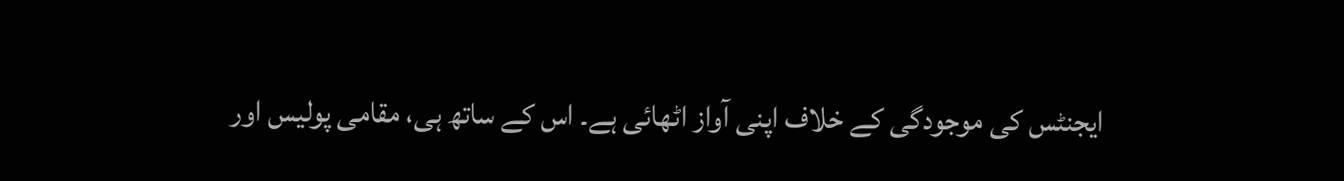ایجنٹس کی موجودگی کے خلاف اپنی آواز اٹھائی ہے۔ اس کے ساتھ ہی، مقامی پولیس اور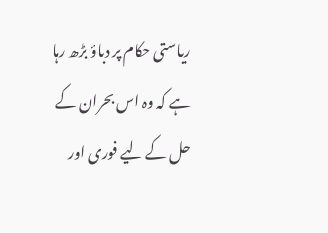ریاستی حکام پر دباؤ بڑھ رہا ہے کہ وہ اس بحران کے حل کے لیے فوری اور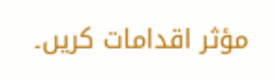مؤثر اقدامات کریں۔